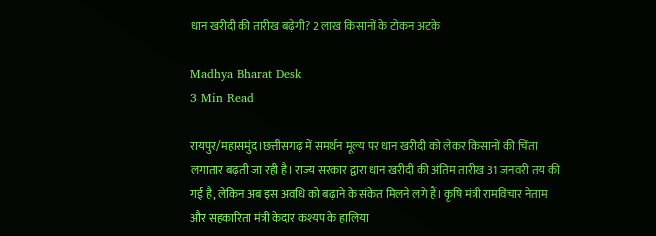धान खरीदी की तारीख बढ़ेगी? 2 लाख किसानों के टोकन अटके

Madhya Bharat Desk
3 Min Read

रायपुर/महासमुंद।छत्तीसगढ़ में समर्थन मूल्य पर धान खरीदी को लेकर किसानों की चिंता लगातार बढ़ती जा रही है। राज्य सरकार द्वारा धान खरीदी की अंतिम तारीख 31 जनवरी तय की गई है, लेकिन अब इस अवधि को बढ़ाने के संकेत मिलने लगे हैं। कृषि मंत्री रामविचार नेताम और सहकारिता मंत्री केदार कश्यप के हालिया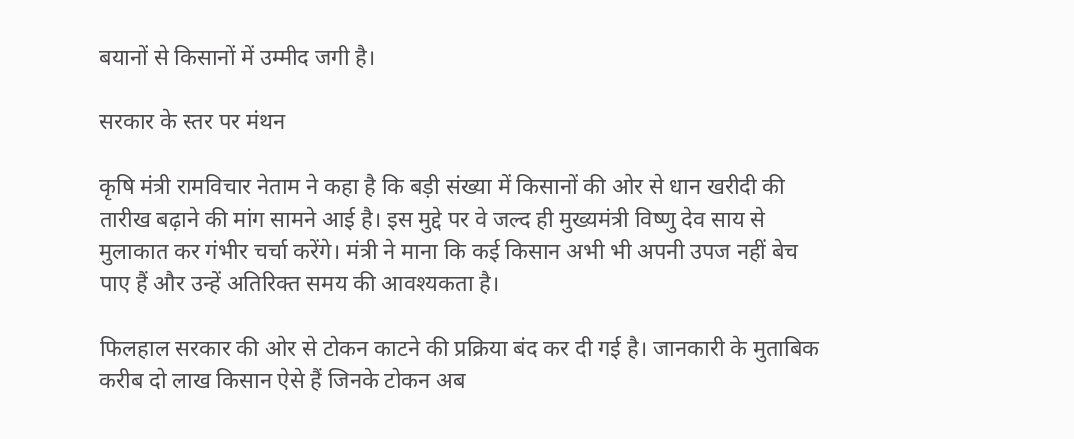बयानों से किसानों में उम्मीद जगी है।

सरकार के स्तर पर मंथन

कृषि मंत्री रामविचार नेताम ने कहा है कि बड़ी संख्या में किसानों की ओर से धान खरीदी की तारीख बढ़ाने की मांग सामने आई है। इस मुद्दे पर वे जल्द ही मुख्यमंत्री विष्णु देव साय से मुलाकात कर गंभीर चर्चा करेंगे। मंत्री ने माना कि कई किसान अभी भी अपनी उपज नहीं बेच पाए हैं और उन्हें अतिरिक्त समय की आवश्यकता है।

फिलहाल सरकार की ओर से टोकन काटने की प्रक्रिया बंद कर दी गई है। जानकारी के मुताबिक करीब दो लाख किसान ऐसे हैं जिनके टोकन अब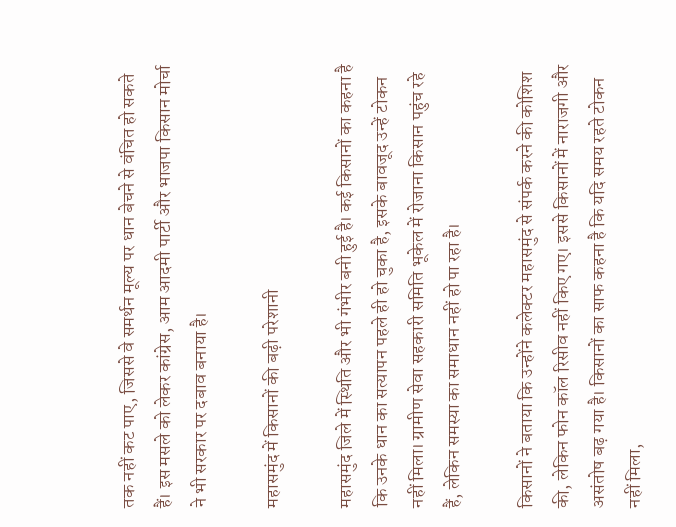तक नहीं कट पाए, जिससे वे समर्थन मूल्य पर धान बेचने से वंचित हो सकते हैं। इस मसले को लेकर कांग्रेस, आम आदमी पार्टी और भाजपा किसान मोर्चा ने भी सरकार पर दबाव बनाया है।

महासमुंद में किसानों की बढ़ी परेशानी

महासमुंद जिले में स्थिति और भी गंभीर बनी हुई है। कई किसानों का कहना है कि उनके धान का सत्यापन पहले ही हो चुका है, इसके बावजूद उन्हें टोकन नहीं मिला। ग्रामीण सेवा सहकारी समिति भूकेल में रोजाना किसान पहुंच रहे हैं, लेकिन समस्या का समाधान नहीं हो पा रहा है।

किसानों ने बताया कि उन्होंने कलेक्टर महासमुंद से संपर्क करने की कोशिश की, लेकिन फोन कॉल रिसीव नहीं किए गए। इससे किसानों में नाराजगी और असंतोष बढ़ गया है। किसानों का साफ कहना है कि यदि समय रहते टोकन नहीं मिला,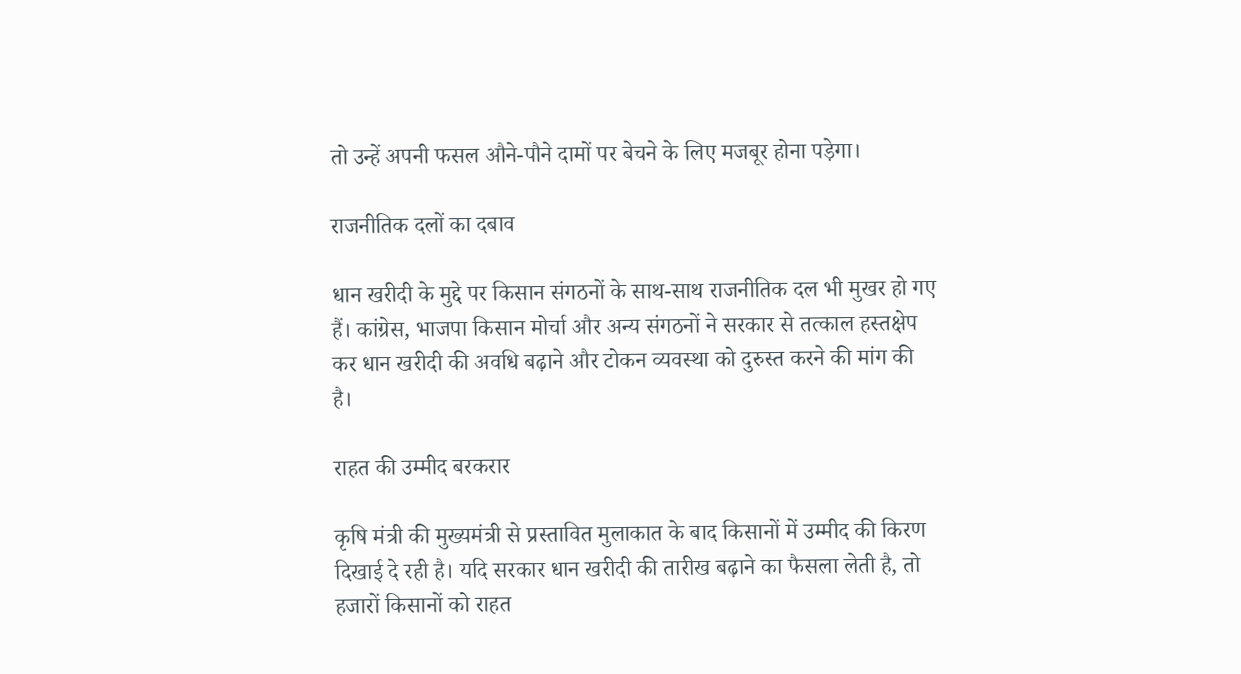तो उन्हें अपनी फसल औने-पौने दामों पर बेचने के लिए मजबूर होना पड़ेगा।

राजनीतिक दलों का दबाव

धान खरीदी के मुद्दे पर किसान संगठनों के साथ-साथ राजनीतिक दल भी मुखर हो गए हैं। कांग्रेस, भाजपा किसान मोर्चा और अन्य संगठनों ने सरकार से तत्काल हस्तक्षेप कर धान खरीदी की अवधि बढ़ाने और टोकन व्यवस्था को दुरुस्त करने की मांग की है।

राहत की उम्मीद बरकरार

कृषि मंत्री की मुख्यमंत्री से प्रस्तावित मुलाकात के बाद किसानों में उम्मीद की किरण दिखाई दे रही है। यदि सरकार धान खरीदी की तारीख बढ़ाने का फैसला लेती है, तो हजारों किसानों को राहत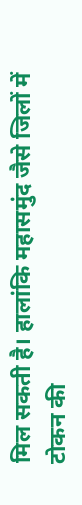मिल सकती है। हालांकि महासमुंद जैसे जिलों में टोकन की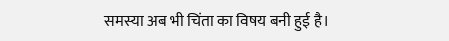समस्या अब भी चिंता का विषय बनी हुई है।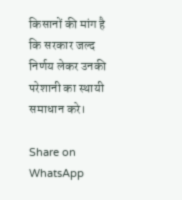किसानों की मांग है कि सरकार जल्द निर्णय लेकर उनकी परेशानी का स्थायी समाधान करे।

Share on WhatsApp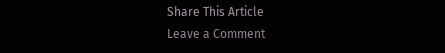Share This Article
Leave a Comment